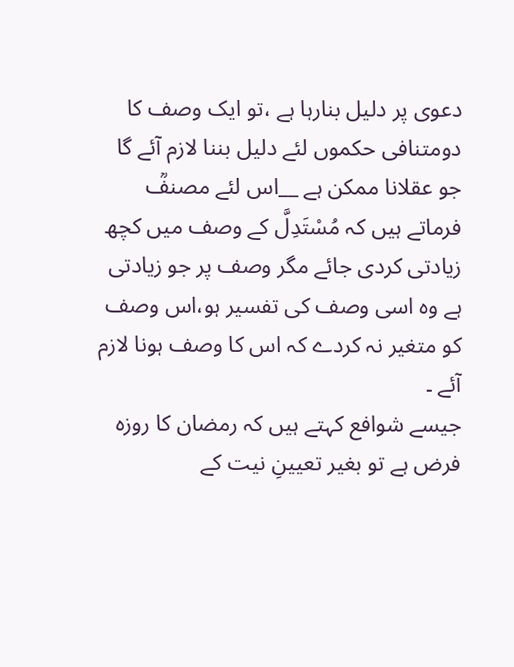دعوی پر دلیل بنارہا ہے ،تو ایک وصف کا دومتنافی حکموں لئے دلیل بننا لازم آئے گا جو عقلانا ممکن ہے __اس لئے مصنفؒ فرماتے ہیں کہ مُسْتَدِلَّ کے وصف میں کچھ زیادتی کردی جائے مگر وصف پر جو زیادتی ہے وہ اسی وصف کی تفسیر ہو،اس وصف کو متغیر نہ کردے کہ اس کا وصف ہونا لازم آئے ۔
جیسے شوافع کہتے ہیں کہ رمضان کا روزہ فرض ہے تو بغیر تعیینِ نیت کے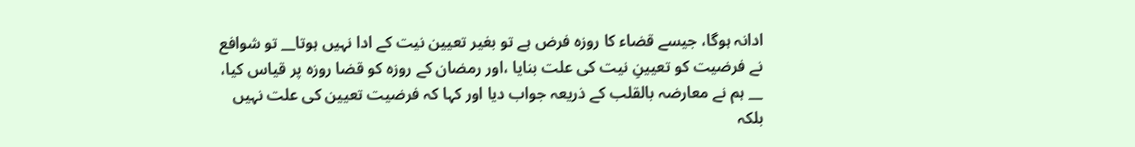ادانہ ہوگا، جیسے قضاء کا روزہ فرض ہے تو بغیر تعیین نیت کے ادا نہیں ہوتا__ تو شوافع نے فرضیت کو تعیینِ نیت کی علت بنایا ،اور رمضان کے روزہ کو قضا روزہ پر قیاس کیا، __ ہم نے معارضہ بالقلب کے ذریعہ جواب دیا اور کہا کہ فرضیت تعیین کی علت نہیں بلکہ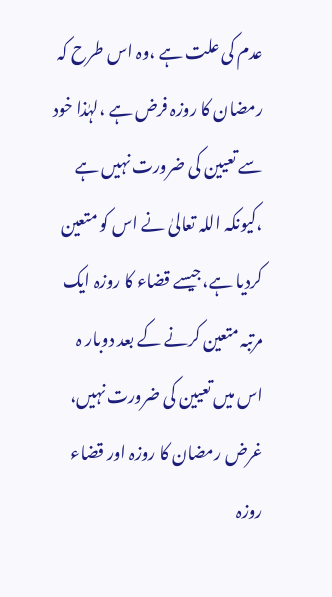عدم کی علت ہے ،وہ اس طرح کہ رمضان کا روزہ فرض ہے ،لہٰذا خود سے تعیین کی ضرورت نہیں ہے ،کیونکہ اللہ تعالیٰ نے اس کو متعین کردیا ہے،جیسے قضاء کا روزہ ایک مرتبہ متعین کرنے کے بعد دوبار ہ اس میں تعیین کی ضرورت نہیں، غرض رمضان کا روزہ اور قضاء روزہ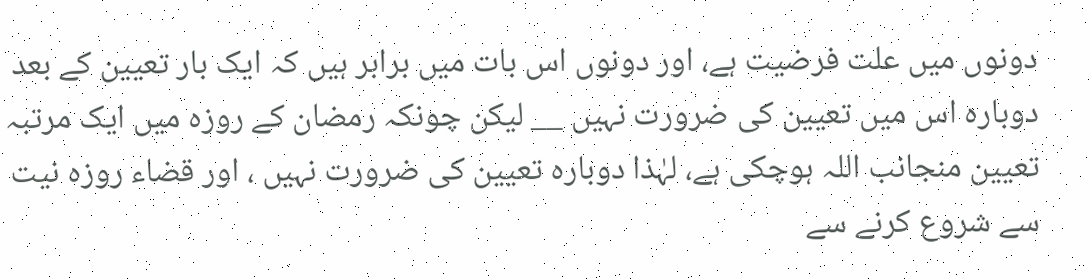دونوں میں علت فرضیت ہے، اور دونوں اس بات میں برابر ہیں کہ ایک بار تعیین کے بعد دوبارہ اس میں تعیین کی ضرورت نہیں __ لیکن چونکہ رمضان کے روزہ میں ایک مرتبہ تعیین منجانب اللہ ہوچکی ہے، لہٰذا دوبارہ تعیین کی ضرورت نہیں ، اور قضاء روزہ نیت سے شروع کرنے سے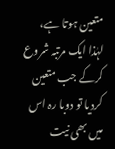متعین ہوتا ہے، لہٰذا ایک مرتبہ شروع کرکے جب متعین کردیا تو دوبا رہ اس میں بھی نیت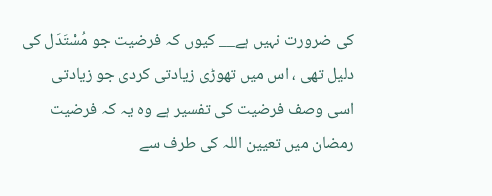کی ضرورت نہیں ہے__ کیوں کہ فرضیت جو مُسْتَدَل کی دلیل تھی ، اس میں تھوڑی زیادتی کردی جو زیادتی اسی وصف فرضیت کی تفسیر ہے وہ یہ کہ فرضیت رمضان میں تعیین اللہ کی طرف سے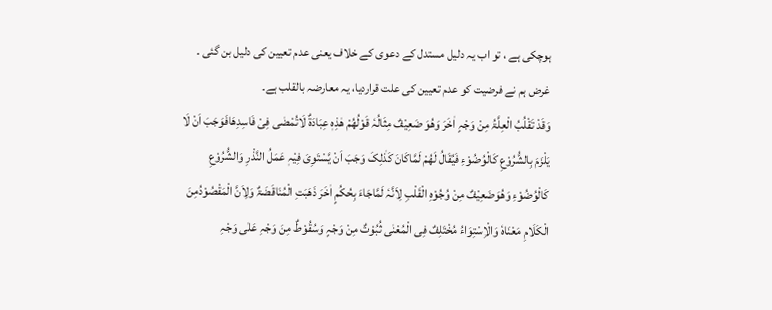ہوچکی ہے ، تو اب یہ دلیل مستدل کے دعوی کے خلاف یعنی عدم تعیین کی دلیل بن گئی ۔ غرض ہم نے فرضیت کو عدم تعیین کی علت قراردیا، یہ معارضہ بالقلب ہے۔
وَقَدْ تَقْلُبُ الْعِلَّۃُ مِنْ وَجْہٍ اٰخَرَ وَھُوَ ضَعِیْفٌ مِثَالُہٗ قَوْلُهُمْ ھٰذِہٖ عِبَادَۃٌ لَاتُمْضٰی فِیْ فَاسِدِھَافَوَجَبَ اَنْ لَا یَلْزَمَ بِالشُّرُوْعِ کَالْوُضُوْءِ فَیُقَالُ لَھُمْ لَمَّاکَانَ کَذٰلِکَ وَجَبَ اَنْ یَّسْتَوِیَ فِیْہٖ عَمَلُ النَّذْرِ وَالشُّرُوْعِ کَالْوُضُوْءِ وَھُوَضَعِیْفٌ مِنْ وُجُوْہِ الْقَلْبِ لِاَنَّہٗ لَمَّاجَاءَ بِحُکُمٍ اٰخَرَ ذَھَبَتِ الْمُنَاقَضَۃٌ وَلِاَنَّ الْمَقْصُوْدُمِنَ الْکَلَامِ مَعْنَاہٗ وَالْاِسْتِوَاءُ مُخْتَلِفٌ فِی الْمُعْنٰی ثُبُوْتٌ مِنْ وَجْہٍ وَسُقُوْطٌ مِنَ وَجْہِ عَلٰی وَجْہِ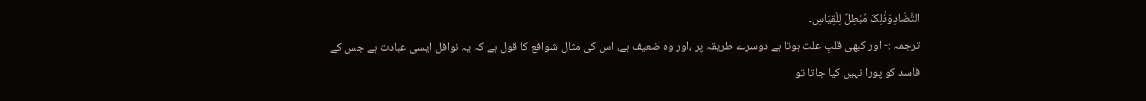التَّضَادِوَذٰلِکَ مُبْطِلٌ لِلْقِیَاسِ۔
ترجمہ :- اور کبھی قلبِ علت ہوتا ہے دوسرے طریقہ پر ،اور وہ ضعیف ہے، اس کی مثال شوافع کا قول ہے کہ یہ نوافل ایسی عبادت ہے جس کے فاسد کو پورا نہیں کیا جاتا تو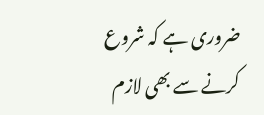ضروری ہے کہ شروع کرنے سے بھی لازم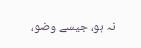نہ ہو، جیسے وضو،